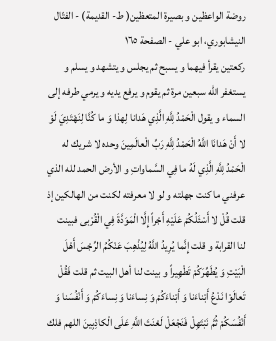روضة الواعظين و بصيرة المتعظين( ط- القديمة) - الفتّال النيشابوري، ابو علي - الصفحة ١٦٥
ركعتين يقرأ فيهما و يسبح ثم يجلس و يتشهد و يسلم و يستغفر الله سبعين مرة ثم يقوم و يرفع يديه و يرمي طرفه إلى السماء و يقول الْحَمْدُ لِلَّهِ الَّذِي هَدانا لِهذا وَ ما كُنَّا لِنَهْتَدِيَ لَوْ لا أَنْ هَدانَا اللَّهُ الْحَمْدُ لِلَّهِ رَبِّ الْعالَمِينَ وحده لا شريك له الْحَمْدُ لِلَّهِ الَّذِي لَهُ ما فِي السَّماواتِ و الأرض الحمد لله الذي عرفني ما كنت جهلته و لو لا معرفته لكنت من الهالكين إذ قلت قُلْ لا أَسْئَلُكُمْ عَلَيْهِ أَجْراً إِلَّا الْمَوَدَّةَ فِي الْقُرْبى فبينت لنا القرابة و قلت إِنَّما يُرِيدُ اللَّهُ لِيُذْهِبَ عَنْكُمُ الرِّجْسَ أَهْلَ الْبَيْتِ وَ يُطَهِّرَكُمْ تَطْهِيراً و بينت لنا أهل البيت ثم قلت فَقُلْ تَعالَوْا نَدْعُ أَبْناءَنا وَ أَبْناءَكُمْ وَ نِساءَنا وَ نِساءَكُمْ وَ أَنْفُسَنا وَ أَنْفُسَكُمْ ثُمَّ نَبْتَهِلْ فَنَجْعَلْ لَعْنَتَ اللَّهِ عَلَى الْكاذِبِينَ اللهم فلك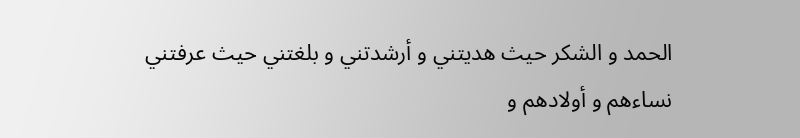الحمد و الشكر حيث هديتني و أرشدتني و بلغتني حيث عرفتني نساءهم و أولادهم و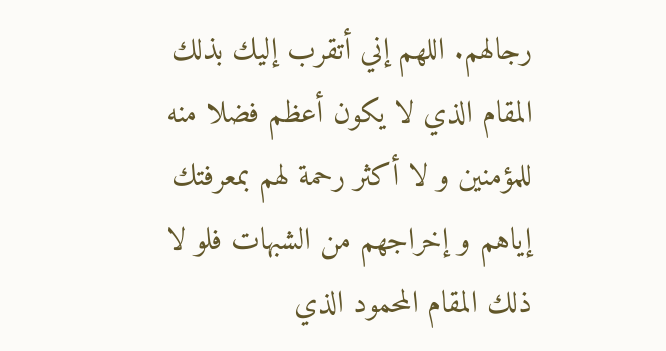رجالهم. اللهم إني أتقرب إليك بذلك المقام الذي لا يكون أعظم فضلا منه للمؤمنين و لا أكثر رحمة لهم بمعرفتك إياهم و إخراجهم من الشبهات فلو لا ذلك المقام المحمود الذي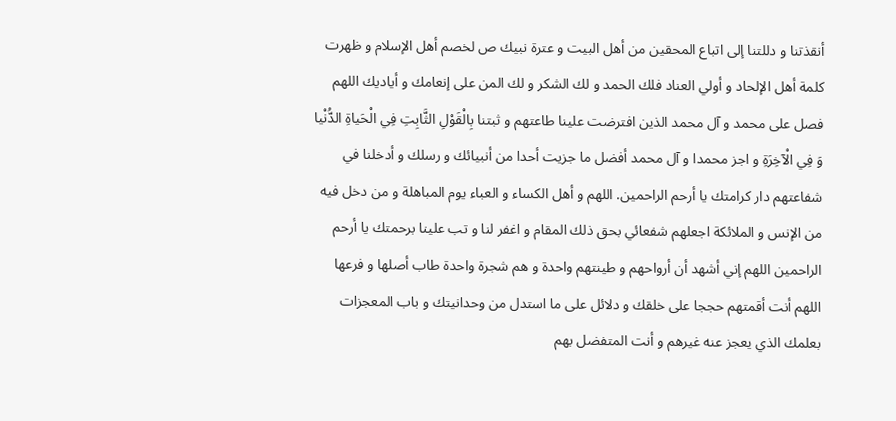أنقذتنا و دللتنا إلى اتباع المحقين من أهل البيت و عترة نبيك ص لخصم أهل الإسلام و ظهرت كلمة أهل الإلحاد و أولي العناد فلك الحمد و لك الشكر و لك المن على إنعامك و أياديك اللهم فصل على محمد و آل محمد الذين افترضت علينا طاعتهم و ثبتنا بِالْقَوْلِ الثَّابِتِ فِي الْحَياةِ الدُّنْيا وَ فِي الْآخِرَةِ و اجز محمدا و آل محمد أفضل ما جزيت أحدا من أنبيائك و رسلك و أدخلنا في شفاعتهم دار كرامتك يا أرحم الراحمين. اللهم و أهل الكساء و العباء يوم المباهلة و من دخل فيه من الإنس و الملائكة اجعلهم شفعائي بحق ذلك المقام و اغفر لنا و تب علينا برحمتك يا أرحم الراحمين اللهم إني أشهد أن أرواحهم و طينتهم واحدة و هم شجرة واحدة طاب أصلها و فرعها اللهم أنت أقمتهم حججا على خلقك و دلائل على ما استدل من وحدانيتك و باب المعجزات بعلمك الذي يعجز عنه غيرهم و أنت المتفضل بهم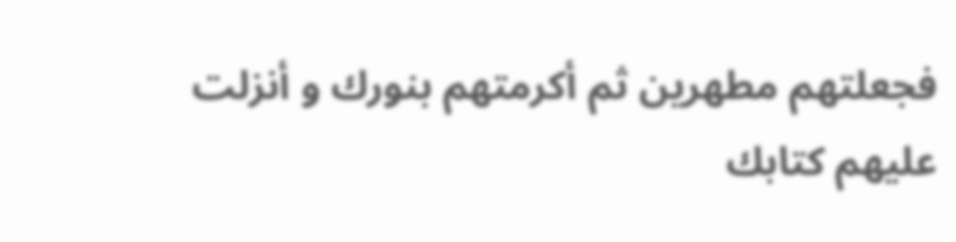فجعلتهم مطهرين ثم أكرمتهم بنورك و أنزلت عليهم كتابك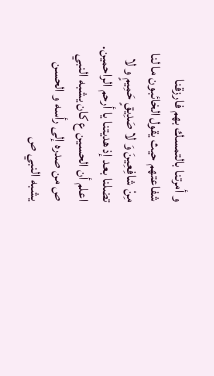و أمرتنا بالتمسك بهم فارزقنا شفاعتهم حيث يقول الخائبون ما لنا مِنْ شافِعِينَ وَ لا صَدِيقٍ حَمِيمٍ و لا تضلنا بعد إذ هديتنا يا أرحم الراحمين. اعلم أن الحسين ع كان يشبه النبي ص من صدره إلى رأسه و الحسن يشبه النبي ص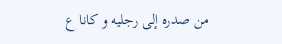من صدره إلى رجليه و كانا ع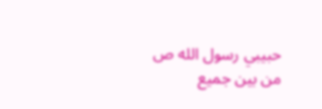حبيبي رسول الله ص من بين جميع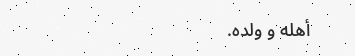أهله و ولده.